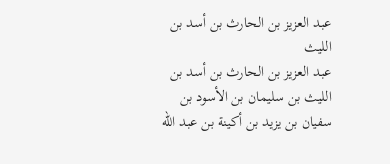عبد العزيز بن الحارث بن أسد بن الليث
عبد العزيز بن الحارث بن أسد بن الليث بن سليمان بن الأسود بن سفيان بن يزيد بن أكينة بن عبد الله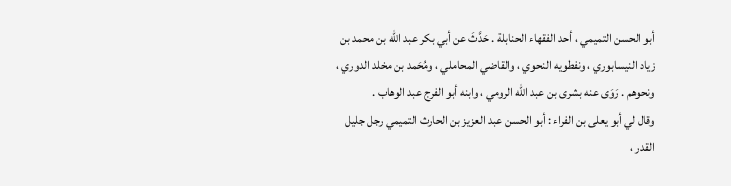أبو الحسن التميمي ، أحد الفقهاء الحنابلة . حَدَّثَ عن أبي بكر عبد الله بن محمد بن زياد النيسابوري ، ونفطويه النحوي ، والقاضي المحاملي ، ومُحَمد بن مخلد الدوري ، ونحوهم . رَوَى عنه بشرى بن عبد الله الرومي ، وابنه أبو الفرج عبد الوهاب .
وقال لي أبو يعلى بن الفراء : أبو الحسن عبد العزيز بن الحارث التميمي رجل جليل القدر ،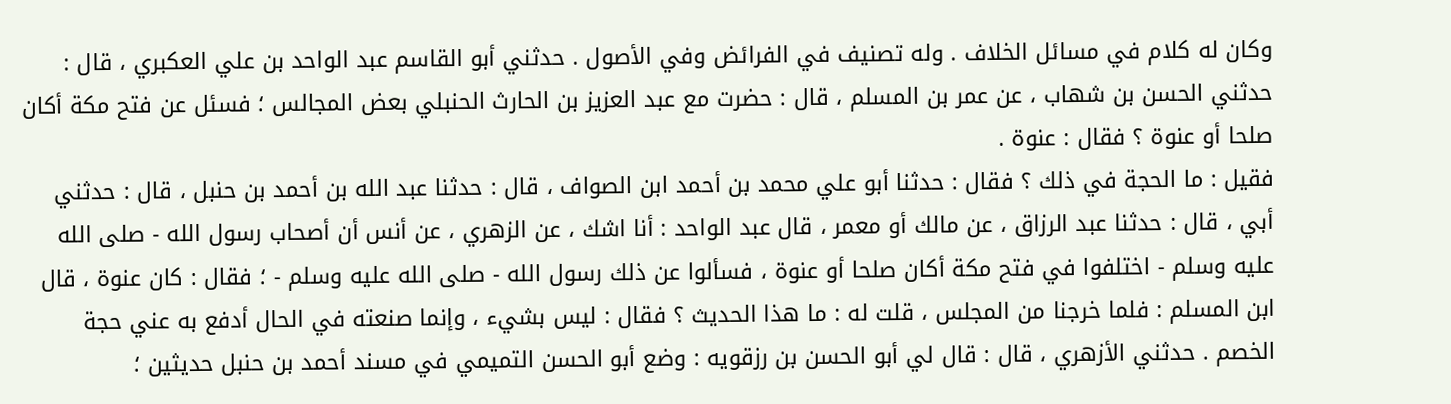وكان له كلام في مسائل الخلاف . وله تصنيف في الفرائض وفي الأصول . حدثني أبو القاسم عبد الواحد بن علي العكبري ، قال : حدثني الحسن بن شهاب ، عن عمر بن المسلم ، قال : حضرت مع عبد العزيز بن الحارث الحنبلي بعض المجالس ؛ فسئل عن فتح مكة أكان صلحا أو عنوة ؟ فقال : عنوة .
فقيل : ما الحجة في ذلك ؟ فقال : حدثنا أبو علي محمد بن أحمد ابن الصواف ، قال : حدثنا عبد الله بن أحمد بن حنبل ، قال : حدثني أبي ، قال : حدثنا عبد الرزاق ، عن مالك أو معمر ، قال عبد الواحد : أنا اشك ، عن الزهري ، عن أنس أن أصحاب رسول الله - صلى الله عليه وسلم - اختلفوا في فتح مكة أكان صلحا أو عنوة ، فسألوا عن ذلك رسول الله - صلى الله عليه وسلم - ؛ فقال : كان عنوة ، قال ابن المسلم : فلما خرجنا من المجلس ، قلت له : ما هذا الحديث ؟ فقال : ليس بشيء ، وإنما صنعته في الحال أدفع به عني حجة الخصم . حدثني الأزهري ، قال : قال لي أبو الحسن بن رزقويه : وضع أبو الحسن التميمي في مسند أحمد بن حنبل حديثين ؛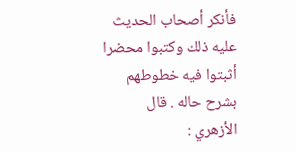فأنكر أصحاب الحديث عليه ذلك وكتبوا محضرا أثبتوا فيه خطوطهم بشرح حاله . قال الأزهري :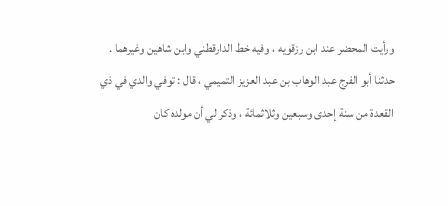ورأيت المحضر عند ابن رزقويه ، وفيه خط الدارقطني وابن شاهين وغيرهما .
حدثنا أبو الفرج عبد الوهاب بن عبد العزيز التميمي ، قال : توفي والدي في ذي القعدة من سنة إحدى وسبعين وثلاثمائة ، وذكر لي أن مولده كان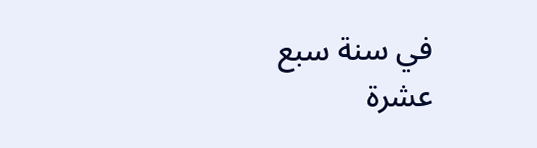في سنة سبع عشرة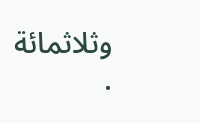وثلاثمائة .